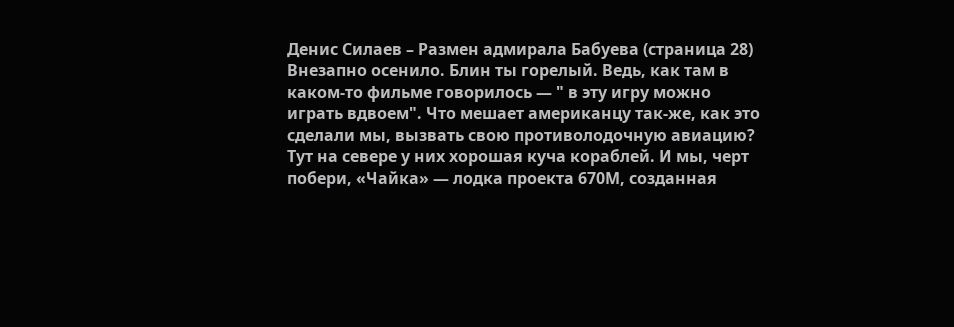Денис Силаев – Размен адмирала Бабуева (страница 28)
Внезапно осенило. Блин ты горелый. Ведь, как там в каком-то фильме говорилось — " в эту игру можно играть вдвоем". Что мешает американцу так-же, как это сделали мы, вызвать свою противолодочную авиацию? Тут на севере у них хорошая куча кораблей. И мы, черт побери, «Чайка» — лодка проекта 670М, созданная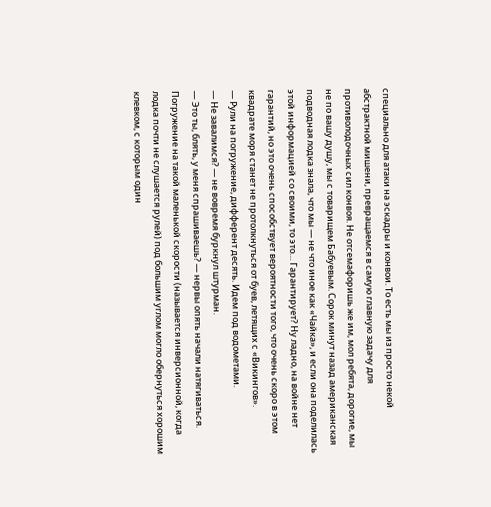специально для атаки на эскадры и конвои. То есть мы из просто некой абстрактной мишени, превращаемся в самую главную задачу для противолодочных сил конвоя. Не отсемафоришь же им, мол ребята, дорогие, мы не по вашу душу, мы с товарищем Бабуевым. Сорок минут назад американская подводная лодка знала, что мы — не что иное как «Чайка», и если она поделилась этой информацией со своими, то это… Гарантирует? Ну ладно, на войне нет гарантий, но это очень способствует вероятности того, что очень скоро в этом квадрате моря станет не протолкнуться от буев, летящих с «Викингов».
— Рули на погружение, дифферент десять. Идем под водометами.
— Не завалимся? — не вовремя буркнул штурман.
— Это ты, блять, у меня спрашиваешь? — нервы опять начали натягиваться. Погружение на такой маленькой скорости (называется инверсионной, когда лодка почти не слушается рулей) под большим углом могло обернуться хорошим клевком, с которым один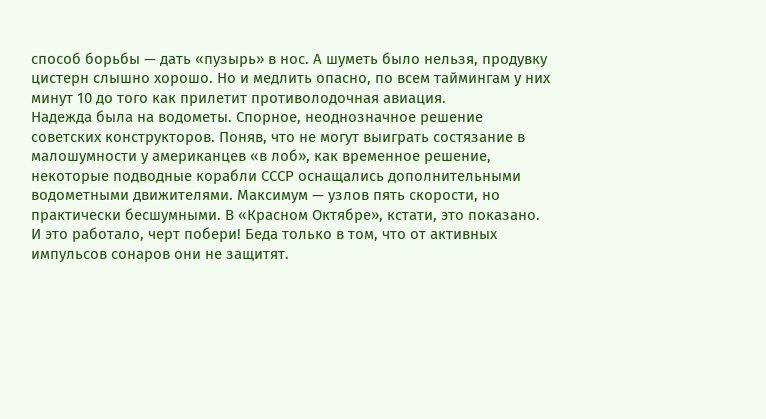способ борьбы — дать «пузырь» в нос. А шуметь было нельзя, продувку цистерн слышно хорошо. Но и медлить опасно, по всем таймингам у них минут 10 до того как прилетит противолодочная авиация.
Надежда была на водометы. Спорное, неоднозначное решение советских конструкторов. Поняв, что не могут выиграть состязание в малошумности у американцев «в лоб», как временное решение, некоторые подводные корабли СССР оснащались дополнительными водометными движителями. Максимум — узлов пять скорости, но практически бесшумными. В «Красном Октябре», кстати, это показано. И это работало, черт побери! Беда только в том, что от активных импульсов сонаров они не защитят.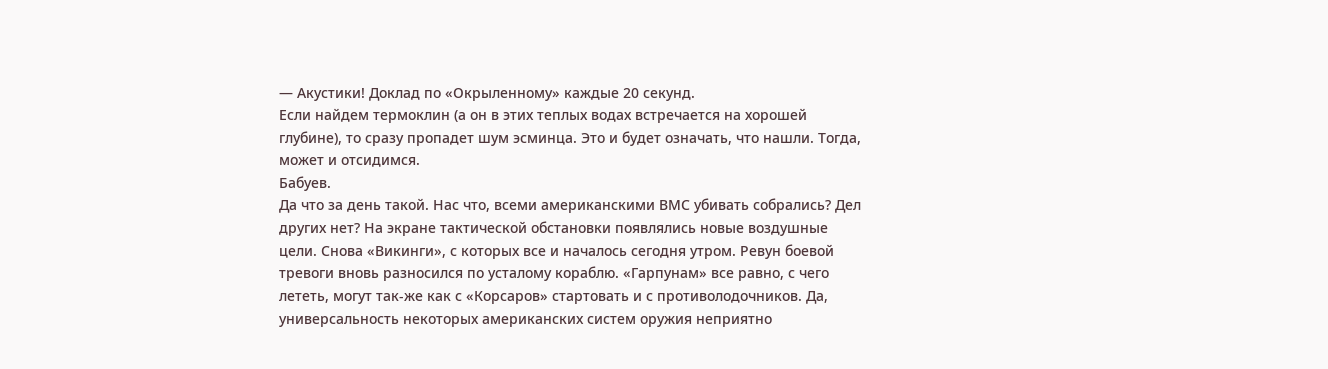— Акустики! Доклад по «Окрыленному» каждые 20 секунд.
Если найдем термоклин (а он в этих теплых водах встречается на хорошей глубине), то сразу пропадет шум эсминца. Это и будет означать, что нашли. Тогда, может и отсидимся.
Бабуев.
Да что за день такой. Нас что, всеми американскими ВМС убивать собрались? Дел других нет? На экране тактической обстановки появлялись новые воздушные цели. Снова «Викинги», с которых все и началось сегодня утром. Ревун боевой тревоги вновь разносился по усталому кораблю. «Гарпунам» все равно, с чего лететь, могут так-же как с «Корсаров» стартовать и с противолодочников. Да, универсальность некоторых американских систем оружия неприятно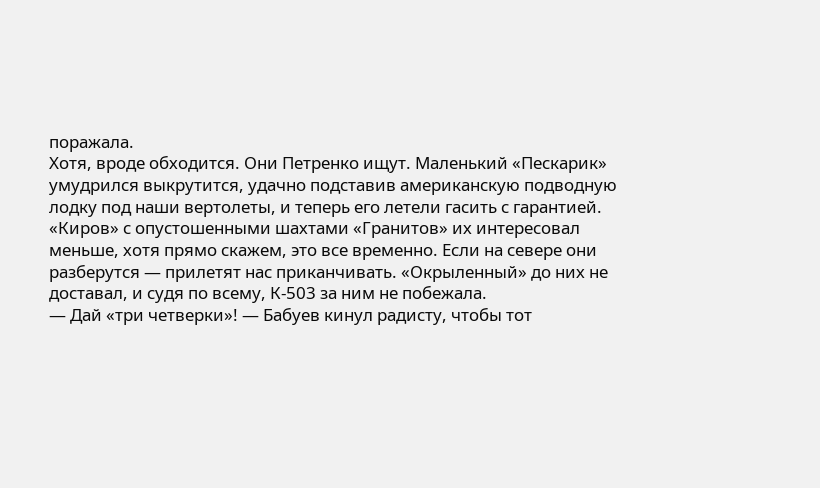поражала.
Хотя, вроде обходится. Они Петренко ищут. Маленький «Пескарик» умудрился выкрутится, удачно подставив американскую подводную лодку под наши вертолеты, и теперь его летели гасить с гарантией. «Киров» с опустошенными шахтами «Гранитов» их интересовал меньше, хотя прямо скажем, это все временно. Если на севере они разберутся — прилетят нас приканчивать. «Окрыленный» до них не доставал, и судя по всему, К-503 за ним не побежала.
— Дай «три четверки»! — Бабуев кинул радисту, чтобы тот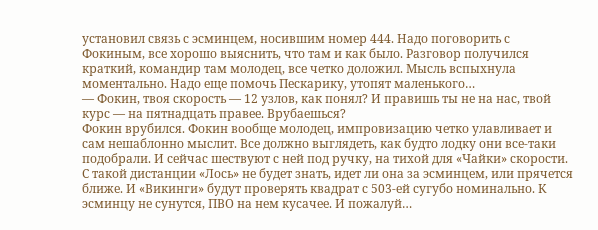установил связь с эсминцем, носившим номер 444. Надо поговорить с Фокиным, все хорошо выяснить, что там и как было. Разговор получился краткий, командир там молодец, все четко доложил. Мысль вспыхнула моментально. Надо еще помочь Пескарику, утопят маленького…
— Фокин, твоя скорость — 12 узлов, как понял? И правишь ты не на нас, твой курс — на пятнадцать правее. Врубаешься?
Фокин врубился. Фокин вообще молодец, импровизацию четко улавливает и сам нешаблонно мыслит. Все должно выглядеть, как будто лодку они все-таки подобрали. И сейчас шествуют с ней под ручку, на тихой для «Чайки» скорости. С такой дистанции «Лось» не будет знать, идет ли она за эсминцем, или прячется ближе. И «Викинги» будут проверять квадрат с 503-ей сугубо номинально. К эсминцу не сунутся, ПВО на нем кусачее. И пожалуй…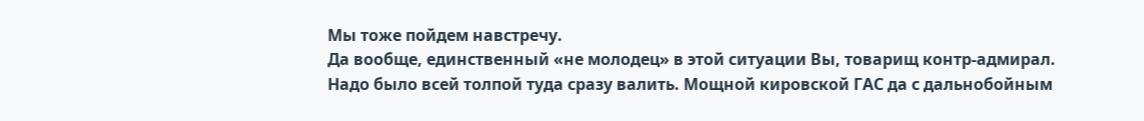Мы тоже пойдем навстречу.
Да вообще, единственный «не молодец» в этой ситуации Вы, товарищ контр-адмирал. Надо было всей толпой туда сразу валить. Мощной кировской ГАС да с дальнобойным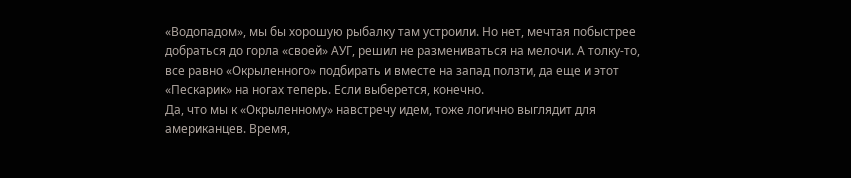«Водопадом», мы бы хорошую рыбалку там устроили. Но нет, мечтая побыстрее добраться до горла «своей» АУГ, решил не размениваться на мелочи. А толку-то, все равно «Окрыленного» подбирать и вместе на запад ползти, да еще и этот «Пескарик» на ногах теперь. Если выберется, конечно.
Да, что мы к «Окрыленному» навстречу идем, тоже логично выглядит для американцев. Время,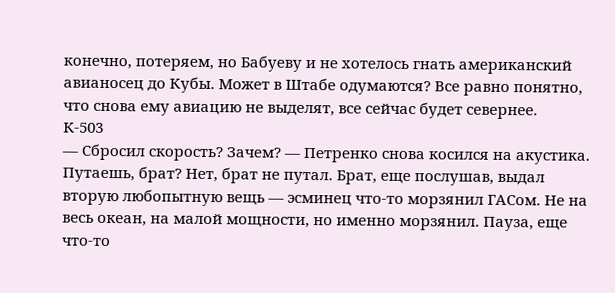конечно, потеряем, но Бабуеву и не хотелось гнать американский авианосец до Кубы. Может в Штабе одумаются? Все равно понятно, что снова ему авиацию не выделят, все сейчас будет севернее.
К-503
— Сбросил скорость? Зачем? — Петренко снова косился на акустика. Путаешь, брат? Нет, брат не путал. Брат, еще послушав, выдал вторую любопытную вещь — эсминец что-то морзянил ГАСом. Не на весь океан, на малой мощности, но именно морзянил. Пауза, еще что-то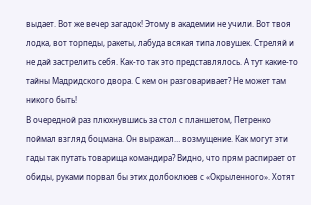выдает. Вот же вечер загадок! Этому в академии не учили. Вот твоя лодка, вот торпеды, ракеты, лабуда всякая типа ловушек. Стреляй и не дай застрелить себя. Как-то так это представлялось. А тут какие-то тайны Мадридского двора. С кем он разговаривает? Не может там никого быть!
В очередной раз плюхнувшись за стол с планшетом, Петренко поймал взгляд боцмана. Он выражал… возмущение. Как могут эти гады так путать товарища командира? Видно, что прям распирает от обиды, руками порвал бы этих долбоклюев с «Окрыленного». Хотят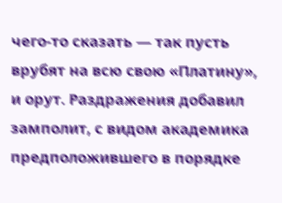чего-то сказать — так пусть врубят на всю свою «Платину», и орут. Раздражения добавил замполит, с видом академика предположившего в порядке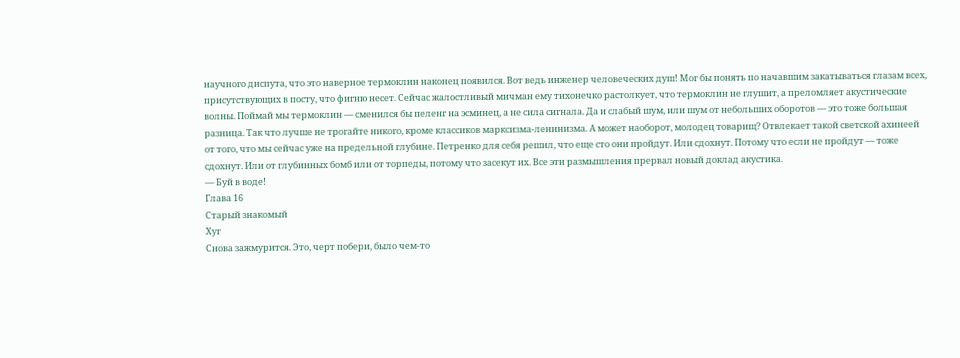научного диспута, что это наверное термоклин наконец появился. Вот ведь инженер человеческих душ! Мог бы понять по начавшим закатываться глазам всех, присутствующих в посту, что фигню несет. Сейчас жалостливый мичман ему тихонечко растолкует, что термоклин не глушит, а преломляет акустические волны. Поймай мы термоклин — сменился бы пеленг на эсминец, а не сила сигнала. Да и слабый шум, или шум от небольших оборотов — это тоже большая разница. Так что лучше не трогайте никого, кроме классиков марксизма-ленинизма. А может наоборот, молодец товарищ? Отвлекает такой светской ахинеей от того, что мы сейчас уже на предельной глубине. Петренко для себя решил, что еще сто они пройдут. Или сдохнут. Потому что если не пройдут — тоже сдохнут. Или от глубинных бомб или от торпеды, потому что засекут их. Все эти размышления прервал новый доклад акустика.
— Буй в воде!
Глава 16
Старый знакомый
Хуг
Снова зажмурится. Это, черт побери, было чем-то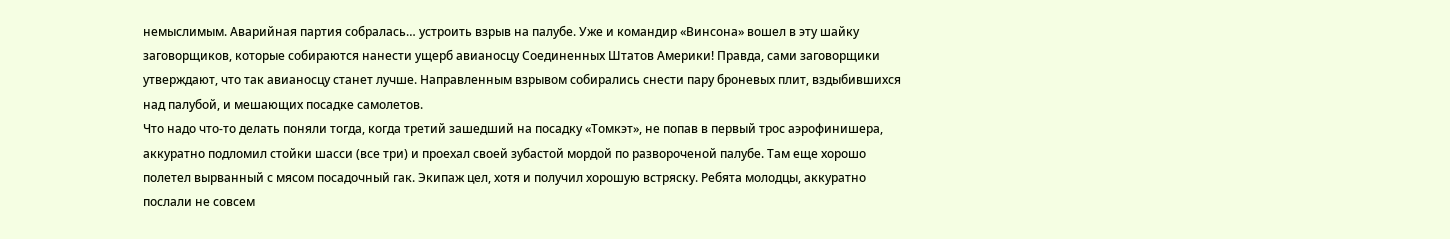немыслимым. Аварийная партия собралась… устроить взрыв на палубе. Уже и командир «Винсона» вошел в эту шайку заговорщиков, которые собираются нанести ущерб авианосцу Соединенных Штатов Америки! Правда, сами заговорщики утверждают, что так авианосцу станет лучше. Направленным взрывом собирались снести пару броневых плит, вздыбившихся над палубой, и мешающих посадке самолетов.
Что надо что-то делать поняли тогда, когда третий зашедший на посадку «Томкэт», не попав в первый трос аэрофинишера, аккуратно подломил стойки шасси (все три) и проехал своей зубастой мордой по развороченой палубе. Там еще хорошо полетел вырванный с мясом посадочный гак. Экипаж цел, хотя и получил хорошую встряску. Ребята молодцы, аккуратно послали не совсем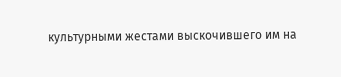культурными жестами выскочившего им на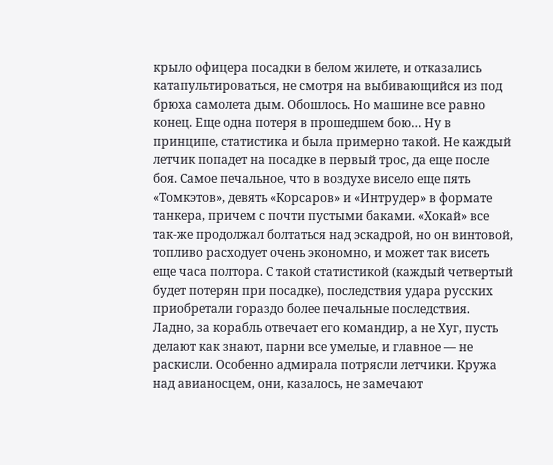крыло офицера посадки в белом жилете, и отказались катапультироваться, не смотря на выбивающийся из под брюха самолета дым. Обошлось. Но машине все равно конец. Еще одна потеря в прошедшем бою… Ну в принципе, статистика и была примерно такой. Не каждый летчик попадет на посадке в первый трос, да еще после боя. Самое печальное, что в воздухе висело еще пять «Томкэтов», девять «Корсаров» и «Интрудер» в формате танкера, причем с почти пустыми баками. «Хокай» все так-же продолжал болтаться над эскадрой, но он винтовой, топливо расходует очень экономно, и может так висеть еще часа полтора. С такой статистикой (каждый четвертый будет потерян при посадке), последствия удара русских приобретали гораздо более печальные последствия.
Ладно, за корабль отвечает его командир, а не Хуг, пусть делают как знают, парни все умелые, и главное — не раскисли. Особенно адмирала потрясли летчики. Кружа над авианосцем, они, казалось, не замечают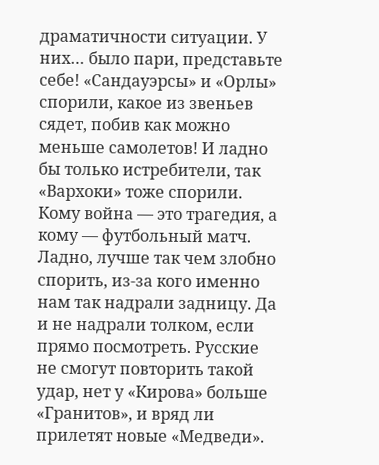драматичности ситуации. У них… было пари, представьте себе! «Сандауэрсы» и «Орлы» спорили, какое из звеньев сядет, побив как можно меньше самолетов! И ладно бы только истребители, так «Вархоки» тоже спорили. Кому война — это трагедия, а кому — футбольный матч. Ладно, лучше так чем злобно спорить, из-за кого именно нам так надрали задницу. Да и не надрали толком, если прямо посмотреть. Русские не смогут повторить такой удар, нет у «Кирова» больше «Гранитов», и вряд ли прилетят новые «Медведи».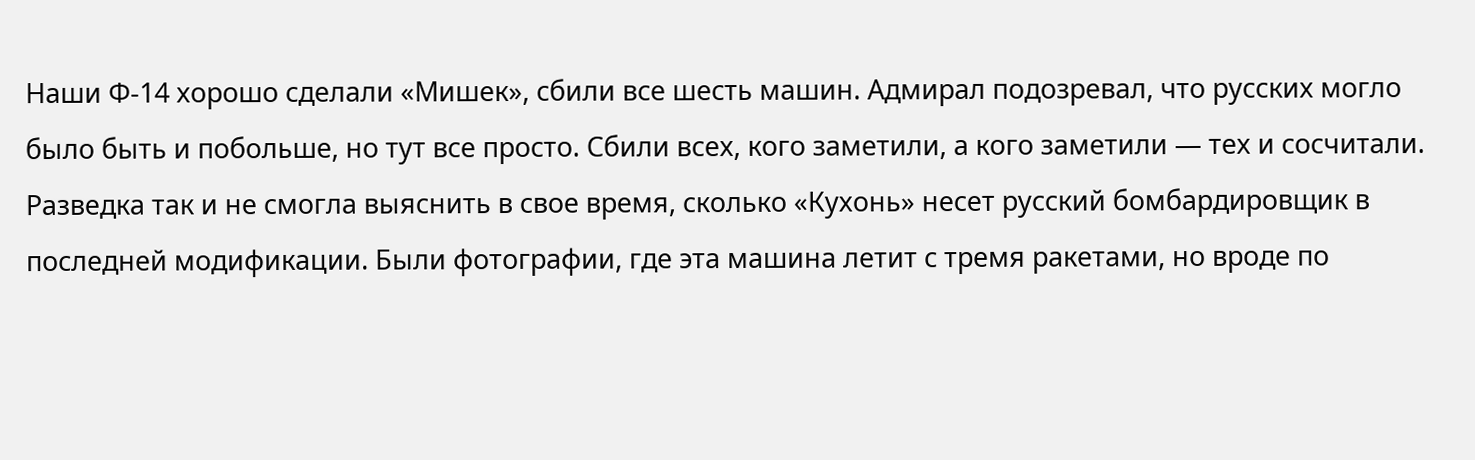Наши Ф-14 хорошо сделали «Мишек», сбили все шесть машин. Адмирал подозревал, что русских могло было быть и побольше, но тут все просто. Сбили всех, кого заметили, а кого заметили — тех и сосчитали. Разведка так и не смогла выяснить в свое время, сколько «Кухонь» несет русский бомбардировщик в последней модификации. Были фотографии, где эта машина летит с тремя ракетами, но вроде по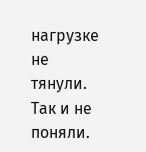нагрузке не тянули. Так и не поняли.